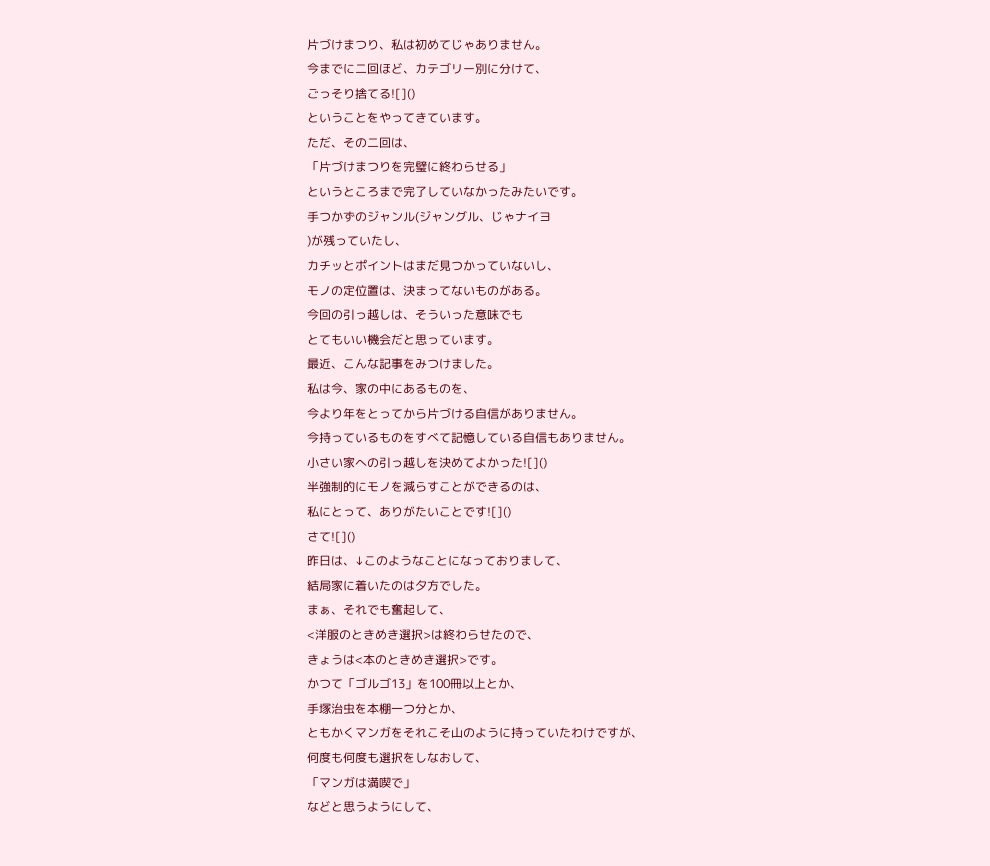片づけまつり、私は初めてじゃありません。
今までに二回ほど、カテゴリー別に分けて、
ごっそり捨てる![]()
ということをやってきています。
ただ、その二回は、
「片づけまつりを完璧に終わらせる」
というところまで完了していなかったみたいです。
手つかずのジャンル(ジャングル、じゃナイヨ
)が残っていたし、
カチッとポイントはまだ見つかっていないし、
モノの定位置は、決まってないものがある。
今回の引っ越しは、そういった意味でも
とてもいい機会だと思っています。
最近、こんな記事をみつけました。
私は今、家の中にあるものを、
今より年をとってから片づける自信がありません。
今持っているものをすべて記憶している自信もありません。
小さい家への引っ越しを決めてよかった![]()
半強制的にモノを減らすことができるのは、
私にとって、ありがたいことです![]()
さて![]()
昨日は、↓このようなことになっておりまして、
結局家に着いたのは夕方でした。
まぁ、それでも奮起して、
<洋服のときめき選択>は終わらせたので、
きょうは<本のときめき選択>です。
かつて「ゴルゴ13」を100冊以上とか、
手塚治虫を本棚一つ分とか、
ともかくマンガをそれこそ山のように持っていたわけですが、
何度も何度も選択をしなおして、
「マンガは満喫で」
などと思うようにして、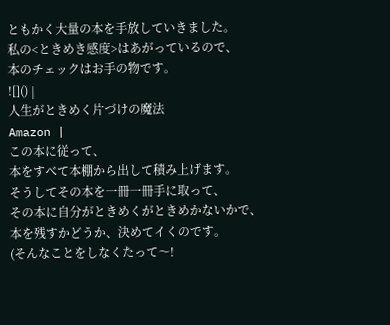ともかく大量の本を手放していきました。
私の<ときめき感度>はあがっているので、
本のチェックはお手の物です。
![]() |
人生がときめく片づけの魔法
Amazon |
この本に従って、
本をすべて本棚から出して積み上げます。
そうしてその本を一冊一冊手に取って、
その本に自分がときめくがときめかないかで、
本を残すかどうか、決めてイくのです。
(そんなことをしなくたって〜!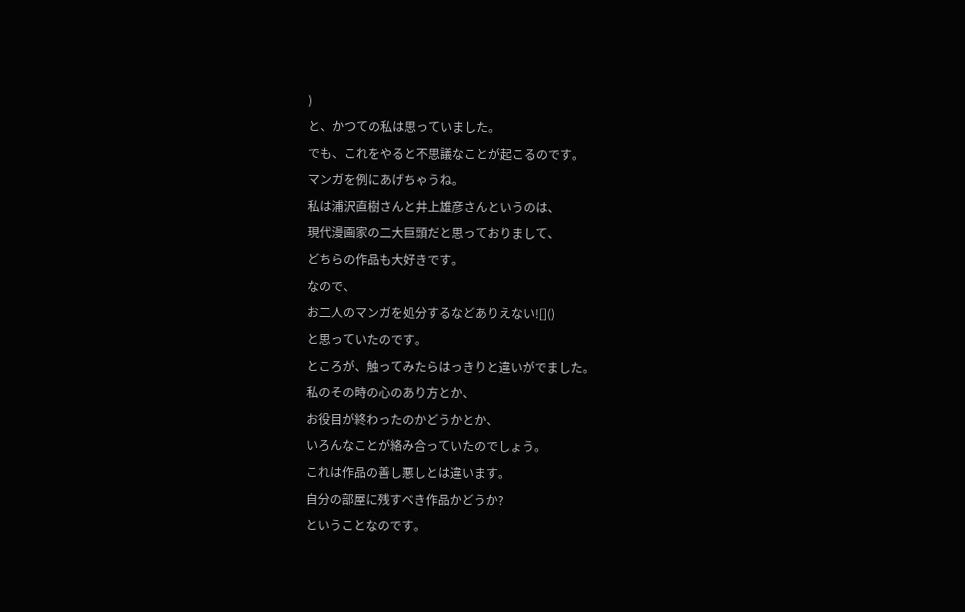)
と、かつての私は思っていました。
でも、これをやると不思議なことが起こるのです。
マンガを例にあげちゃうね。
私は浦沢直樹さんと井上雄彦さんというのは、
現代漫画家の二大巨頭だと思っておりまして、
どちらの作品も大好きです。
なので、
お二人のマンガを処分するなどありえない![]()
と思っていたのです。
ところが、触ってみたらはっきりと違いがでました。
私のその時の心のあり方とか、
お役目が終わったのかどうかとか、
いろんなことが絡み合っていたのでしょう。
これは作品の善し悪しとは違います。
自分の部屋に残すべき作品かどうか?
ということなのです。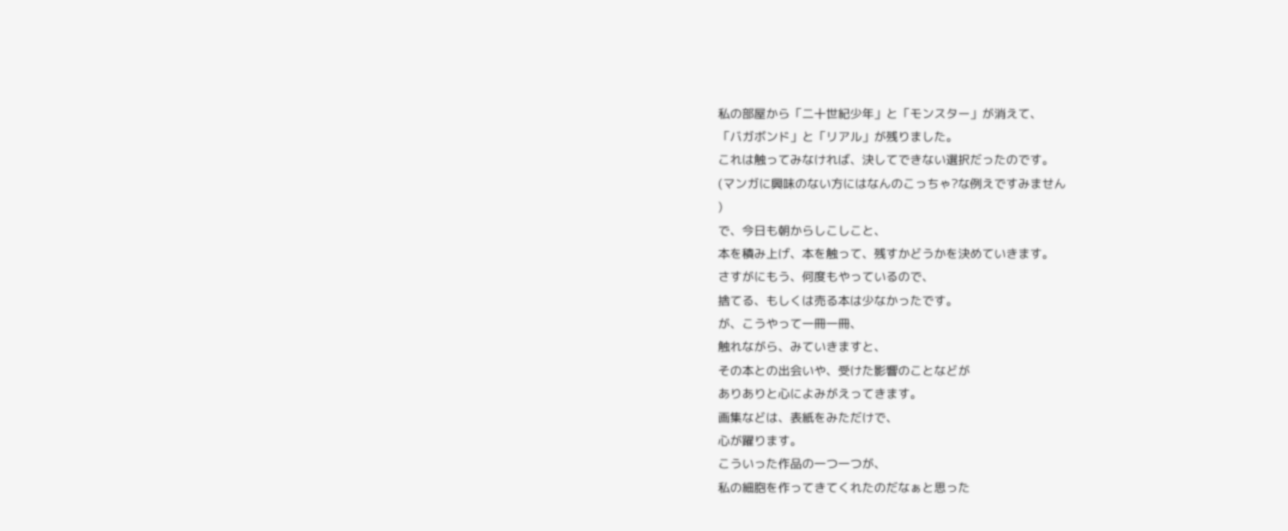私の部屋から「二十世紀少年」と「モンスター」が消えて、
「バガボンド」と「リアル」が残りました。
これは触ってみなければ、決してできない選択だったのです。
(マンガに興味のない方にはなんのこっちゃ?な例えですみません
)
で、今日も朝からしこしこと、
本を積み上げ、本を触って、残すかどうかを決めていきます。
さすがにもう、何度もやっているので、
捨てる、もしくは売る本は少なかったです。
が、こうやって一冊一冊、
触れながら、みていきますと、
その本との出会いや、受けた影響のことなどが
ありありと心によみがえってきます。
画集などは、表紙をみただけで、
心が躍ります。
こういった作品の一つ一つが、
私の細胞を作ってきてくれたのだなぁと思った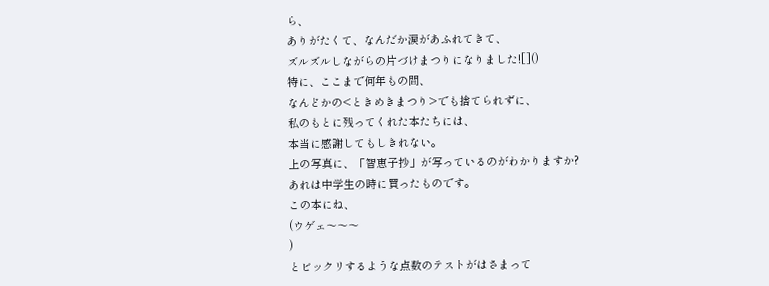ら、
ありがたくて、なんだか涙があふれてきて、
ズルズルしながらの片づけまつりになりました![]()
特に、ここまで何年もの間、
なんどかの<ときめきまつり>でも捨てられずに、
私のもとに残ってくれた本たちには、
本当に感謝してもしきれない。
上の写真に、「智恵子抄」が写っているのがわかりますか?
あれは中学生の時に買ったものです。
この本にね、
(ウゲェ〜〜〜
)
とビックリするような点数のテストがはさまって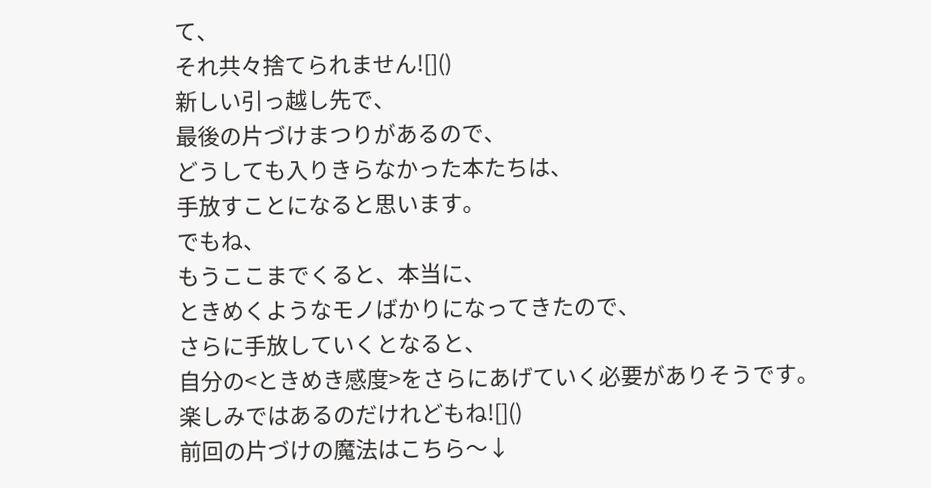て、
それ共々捨てられません![]()
新しい引っ越し先で、
最後の片づけまつりがあるので、
どうしても入りきらなかった本たちは、
手放すことになると思います。
でもね、
もうここまでくると、本当に、
ときめくようなモノばかりになってきたので、
さらに手放していくとなると、
自分の<ときめき感度>をさらにあげていく必要がありそうです。
楽しみではあるのだけれどもね![]()
前回の片づけの魔法はこちら〜↓